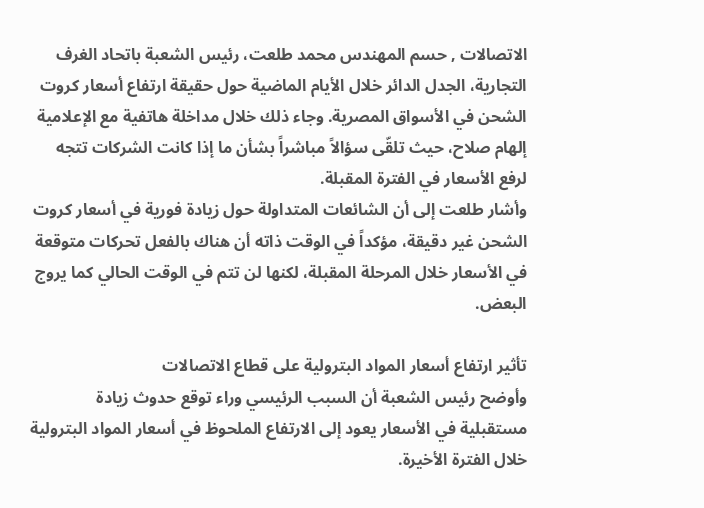الاتصالات , حسم المهندس محمد طلعت، رئيس الشعبة باتحاد الغرف التجارية، الجدل الدائر خلال الأيام الماضية حول حقيقة ارتفاع أسعار كروت الشحن في الأسواق المصرية. وجاء ذلك خلال مداخلة هاتفية مع الإعلامية إلهام صلاح، حيث تلقّى سؤالاً مباشراً بشأن ما إذا كانت الشركات تتجه لرفع الأسعار في الفترة المقبلة.
وأشار طلعت إلى أن الشائعات المتداولة حول زيادة فورية في أسعار كروت الشحن غير دقيقة، مؤكداً في الوقت ذاته أن هناك بالفعل تحركات متوقعة في الأسعار خلال المرحلة المقبلة، لكنها لن تتم في الوقت الحالي كما يروج البعض.

تأثير ارتفاع أسعار المواد البترولية على قطاع الاتصالات
وأوضح رئيس الشعبة أن السبب الرئيسي وراء توقع حدوث زيادة مستقبلية في الأسعار يعود إلى الارتفاع الملحوظ في أسعار المواد البترولية خلال الفترة الأخيرة.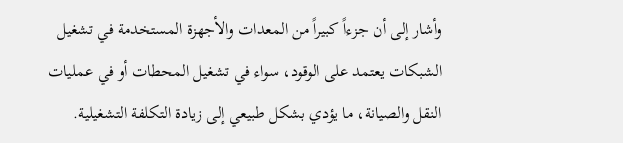وأشار إلى أن جزءاً كبيراً من المعدات والأجهزة المستخدمة في تشغيل الشبكات يعتمد على الوقود، سواء في تشغيل المحطات أو في عمليات النقل والصيانة، ما يؤدي بشكل طبيعي إلى زيادة التكلفة التشغيلية.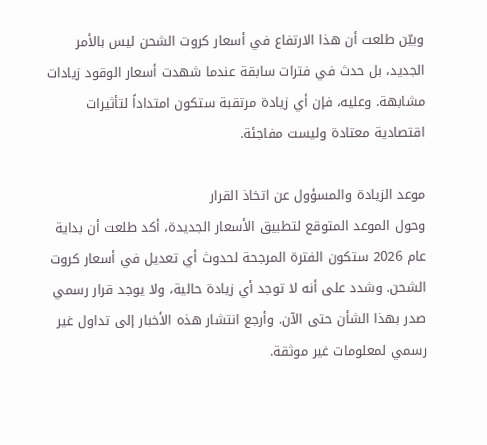وبيّن طلعت أن هذا الارتفاع في أسعار كروت الشحن ليس بالأمر الجديد، بل حدث في فترات سابقة عندما شهدت أسعار الوقود زيادات مشابهة. وعليه، فإن أي زيادة مرتقبة ستكون امتداداً لتأثيرات اقتصادية معتادة وليست مفاجئة.

موعد الزيادة والمسؤول عن اتخاذ القرار
وحول الموعد المتوقع لتطبيق الأسعار الجديدة، أكد طلعت أن بداية عام 2026 ستكون الفترة المرجحة لحدوث أي تعديل في أسعار كروت الشحن. وشدد على أنه لا توجد أي زيادة حالية، ولا يوجد قرار رسمي صدر بهذا الشأن حتى الآن. وأرجع انتشار هذه الأخبار إلى تداول غير رسمي لمعلومات غير موثقة.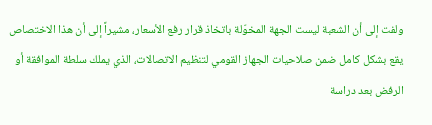ولفت إلى أن الشعبة ليست الجهة المخوّلة باتخاذ قرار رفع الأسعار، مشيراً إلى أن هذا الاختصاص يقع بشكل كامل ضمن صلاحيات الجهاز القومي لتنظيم الاتصالات، الذي يملك سلطة الموافقة أو الرفض بعد دراسة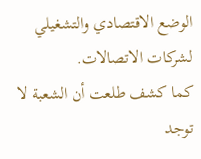الوضع الاقتصادي والتشغيلي لشركات الاتصالات.
كما كشف طلعت أن الشعبة لا توجد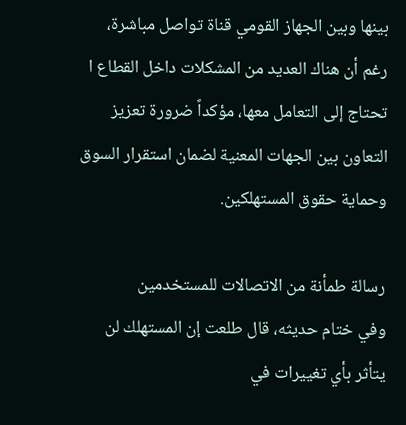بينها وبين الجهاز القومي قناة تواصل مباشرة، رغم أن هناك العديد من المشكلات داخل القطاع ا تحتاج إلى التعامل معها، مؤكداً ضرورة تعزيز التعاون بين الجهات المعنية لضمان استقرار السوق وحماية حقوق المستهلكين.

رسالة طمأنة من الاتصالات للمستخدمين
وفي ختام حديثه، قال طلعت إن المستهلك لن يتأثر بأي تغييرات في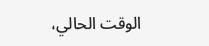الوقت الحالي،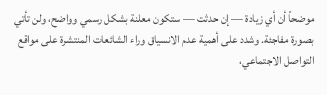موضحاً أن أي زيادة — إن حدثت — ستكون معلنة بشكل رسمي وواضح، ولن تأتي بصورة مفاجئة. وشدد على أهمية عدم الانسياق وراء الشائعات المنتشرة على مواقع التواصل الاجتماعي،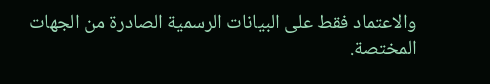والاعتماد فقط على البيانات الرسمية الصادرة من الجهات المختصة.